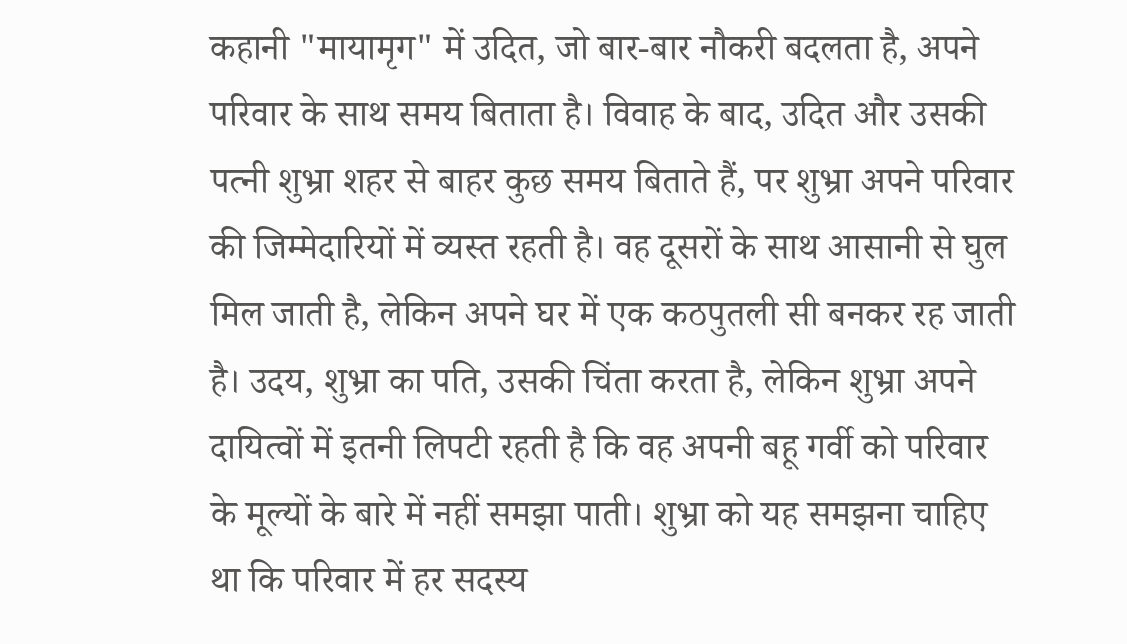कहानी "मायामृग" में उदित, जो बार-बार नौकरी बदलता है, अपने परिवार के साथ समय बिताता है। विवाह के बाद, उदित और उसकी पत्नी शुभ्रा शहर से बाहर कुछ समय बिताते हैं, पर शुभ्रा अपने परिवार की जिम्मेदारियों में व्यस्त रहती है। वह दूसरों के साथ आसानी से घुल मिल जाती है, लेकिन अपने घर में एक कठपुतली सी बनकर रह जाती है। उदय, शुभ्रा का पति, उसकी चिंता करता है, लेकिन शुभ्रा अपने दायित्वों में इतनी लिपटी रहती है कि वह अपनी बहू गर्वी को परिवार के मूल्यों के बारे में नहीं समझा पाती। शुभ्रा को यह समझना चाहिए था कि परिवार में हर सदस्य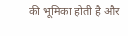की भूमिका होती है और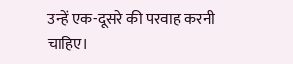उन्हें एक-दूसरे की परवाह करनी चाहिए।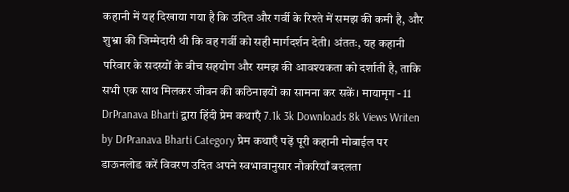कहानी में यह दिखाया गया है कि उदित और गर्वी के रिश्ते में समझ की कमी है, और शुभ्रा की जिम्मेदारी थी कि वह गर्वी को सही मार्गदर्शन देती। अंततः, यह कहानी परिवार के सदस्यों के बीच सहयोग और समझ की आवश्यकता को दर्शाती है, ताकि सभी एक साथ मिलकर जीवन की कठिनाइयों का सामना कर सकें। मायामृग - 11 DrPranava Bharti द्वारा हिंदी प्रेम कथाएँ 7.1k 3k Downloads 8k Views Writen by DrPranava Bharti Category प्रेम कथाएँ पढ़ें पूरी कहानी मोबाईल पर डाऊनलोड करें विवरण उदित अपने स्वभावानुसार नौकरियाँ बदलता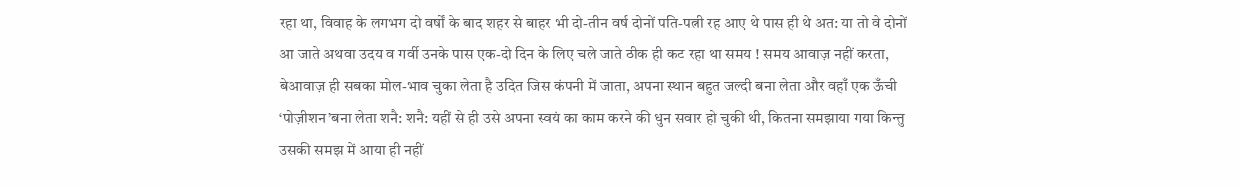रहा था, विवाह के लगभग दो वर्षों के बाद शहर से बाहर भी दो-तीन वर्ष दोनों पति-पत्नी रह आए थे पास ही थे अत: या तो वे दोनों आ जाते अथवा उदय व गर्वी उनके पास एक-दो दिन के लिए चले जाते ठीक ही कट रहा था समय ! समय आवाज़ नहीं करता, बेआवाज़ ही सबका मोल-भाव चुका लेता है उदित जिस कंपनी में जाता, अपना स्थान बहुत जल्दी बना लेता और वहाँ एक ऊँची ‘पोज़ीशन’बना लेता शनै: शनै: यहीं से ही उसे अपना स्वयं का काम करने की धुन सवार हो चुकी थी, कितना समझाया गया किन्तु उसकी समझ में आया ही नहीं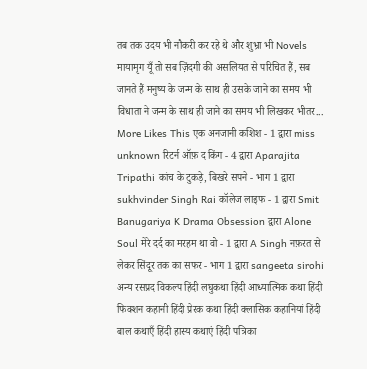तब तक उदय भी नौकरी कर रहे थे और शुभ्रा भी Novels मायामृग यूँ तो सब ज़िंदगी की असलियत से परिचित हैं, सब जानते हैं मनुष्य के जन्म के साथ ही उसके जाने का समय भी विधाता ने जन्म के साथ ही जाने का समय भी लिखकर भीतर... More Likes This एक अनजानी कशिश - 1 द्वारा miss unknown रिटर्न ऑफ़ द किंग - 4 द्वारा Aparajita Tripathi कांच के टुकड़े, बिखरे सपने - भाग 1 द्वारा sukhvinder Singh Rai कॉलेज लाइफ - 1 द्वारा Smit Banugariya K Drama Obsession द्वारा Alone Soul मेरे दर्द का मरहम था वो - 1 द्वारा A Singh नफ़रत से लेकर सिंदूर तक का सफर - भाग 1 द्वारा sangeeta sirohi अन्य रसप्रद विकल्प हिंदी लघुकथा हिंदी आध्यात्मिक कथा हिंदी फिक्शन कहानी हिंदी प्रेरक कथा हिंदी क्लासिक कहानियां हिंदी बाल कथाएँ हिंदी हास्य कथाएं हिंदी पत्रिका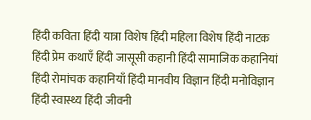हिंदी कविता हिंदी यात्रा विशेष हिंदी महिला विशेष हिंदी नाटक हिंदी प्रेम कथाएँ हिंदी जासूसी कहानी हिंदी सामाजिक कहानियां हिंदी रोमांचक कहानियाँ हिंदी मानवीय विज्ञान हिंदी मनोविज्ञान हिंदी स्वास्थ्य हिंदी जीवनी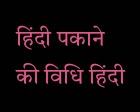हिंदी पकाने की विधि हिंदी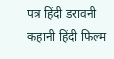पत्र हिंदी डरावनी कहानी हिंदी फिल्म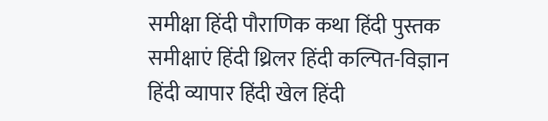समीक्षा हिंदी पौराणिक कथा हिंदी पुस्तक समीक्षाएं हिंदी थ्रिलर हिंदी कल्पित-विज्ञान हिंदी व्यापार हिंदी खेल हिंदी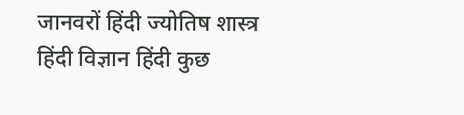जानवरों हिंदी ज्योतिष शास्त्र हिंदी विज्ञान हिंदी कुछ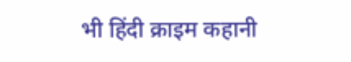भी हिंदी क्राइम कहानी